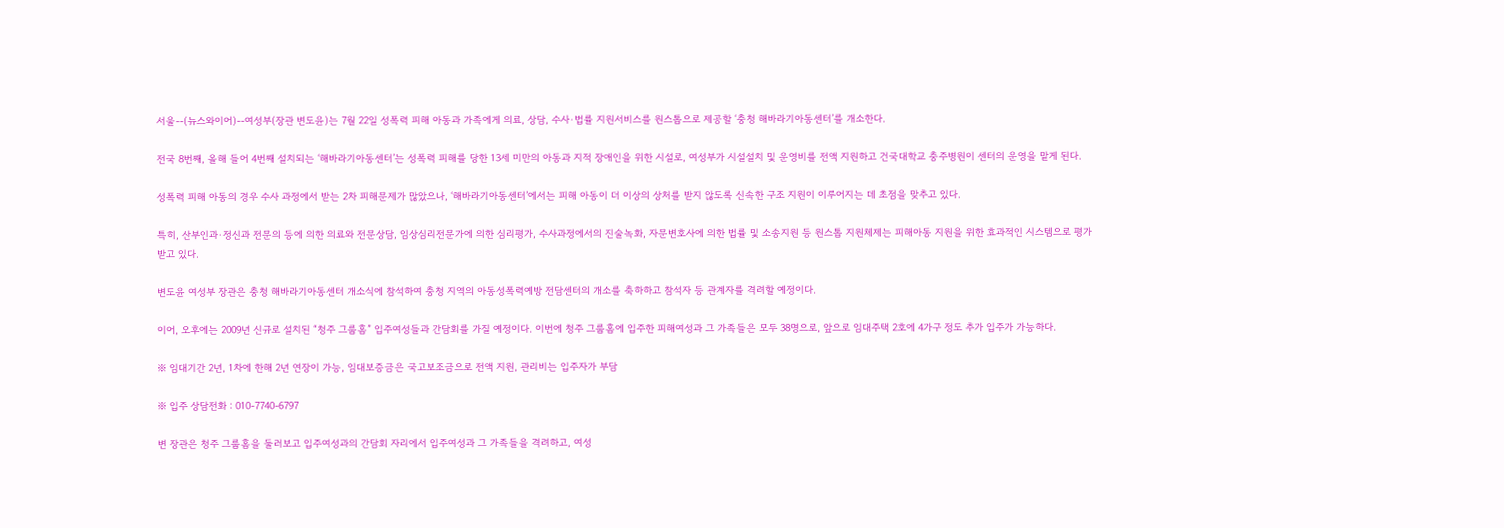서울--(뉴스와이어)--여성부(장관 변도윤)는 7월 22일 성폭력 피해 아동과 가족에게 의료, 상담, 수사·법률 지원서비스를 원스톱으로 제공할 ‘충청 해바라기아동센터’를 개소한다.

전국 8번째, 올해 들어 4번째 설치되는 ‘해바라기아동센터’는 성폭력 피해를 당한 13세 미만의 아동과 지적 장애인을 위한 시설로, 여성부가 시설설치 및 운영비를 전액 지원하고 건국대학교 충주병원이 센터의 운영을 맡게 된다.

성폭력 피해 아동의 경우 수사 과정에서 받는 2차 피해문제가 많았으나, ‘해바라기아동센터’에서는 피해 아동이 더 이상의 상처를 받지 않도록 신속한 구조 지원이 이루어지는 데 초점을 맞추고 있다.

특히, 산부인과·정신과 전문의 등에 의한 의료와 전문상담, 임상심리전문가에 의한 심리평가, 수사과정에서의 진술녹화, 자문변호사에 의한 법률 및 소송지원 등 원스톱 지원체제는 피해아동 지원을 위한 효과적인 시스템으로 평가받고 있다.

변도윤 여성부 장관은 충청 해바라기아동센터 개소식에 참석하여 충청 지역의 아동성폭력예방 전담센터의 개소를 축하하고 참석자 등 관계자를 격려할 예정이다.

이어, 오후에는 2009년 신규로 설치된 “청주 그룹홈” 입주여성들과 간담회를 가질 예정이다. 이번에 청주 그룹홈에 입주한 피해여성과 그 가족들은 모두 38명으로, 앞으로 임대주택 2호에 4가구 정도 추가 입주가 가능하다.

※ 임대기간 2년, 1차에 한해 2년 연장이 가능, 임대보증금은 국고보조금으로 전액 지원, 관리비는 입주자가 부담

※ 입주 상담전화 : 010-7740-6797

변 장관은 청주 그룹홈을 둘러보고 입주여성과의 간담회 자리에서 입주여성과 그 가족들을 격려하고, 여성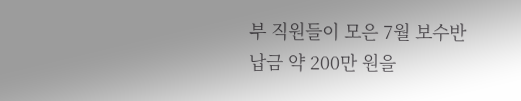부 직원들이 모은 7월 보수반납금 약 200만 원을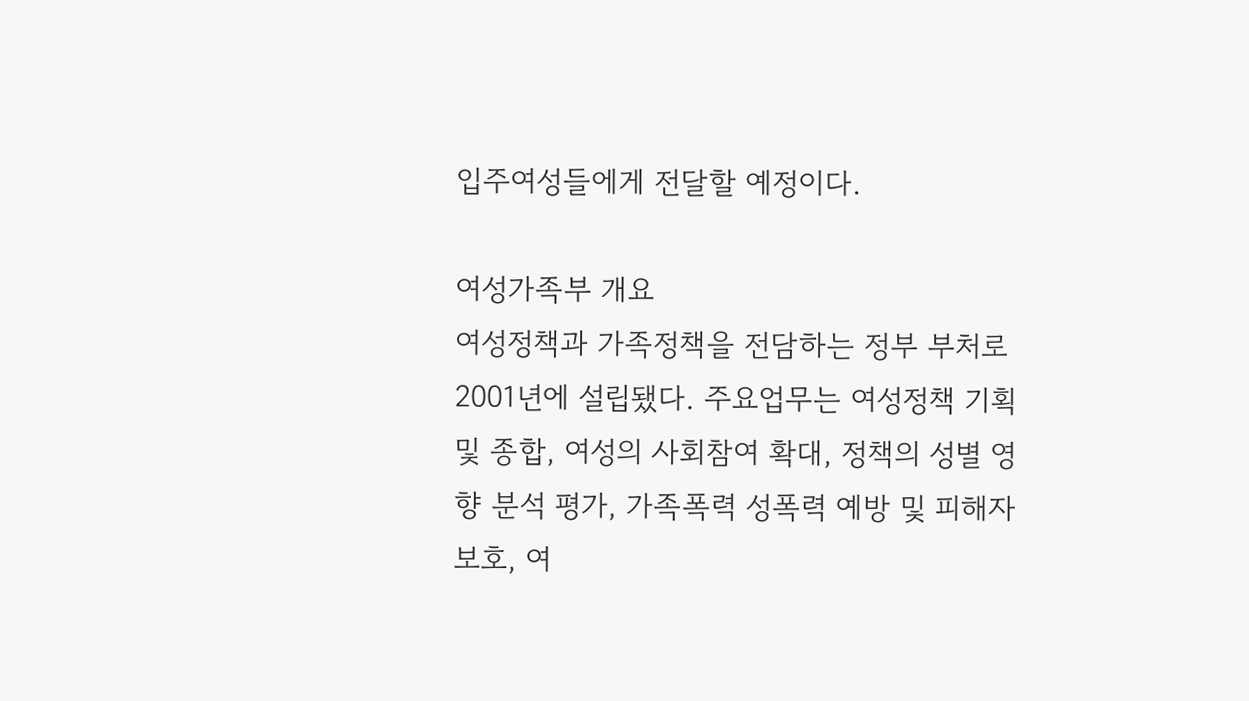입주여성들에게 전달할 예정이다.

여성가족부 개요
여성정책과 가족정책을 전담하는 정부 부처로 2001년에 설립됐다. 주요업무는 여성정책 기획 및 종합, 여성의 사회참여 확대, 정책의 성별 영향 분석 평가, 가족폭력 성폭력 예방 및 피해자 보호, 여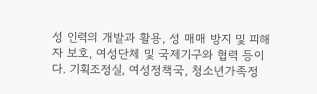성 인력의 개발과 활용, 성 매매 방지 및 피해자 보호, 여성단체 및 국제기구와 협력 등이다. 기획조정실, 여성정책국, 청소년가족정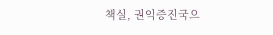책실, 권익증진국으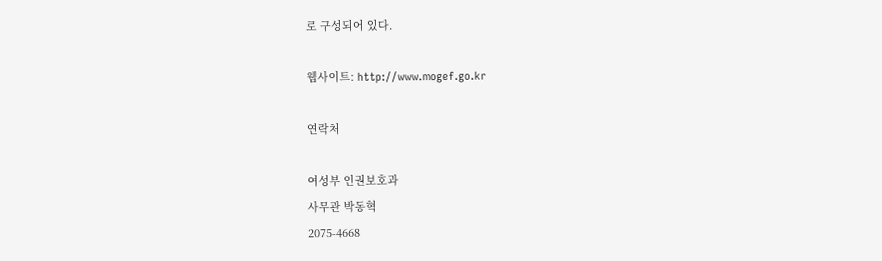로 구성되어 있다.

웹사이트: http://www.mogef.go.kr

연락처

여성부 인권보호과
사무관 박동혁
2075-4668